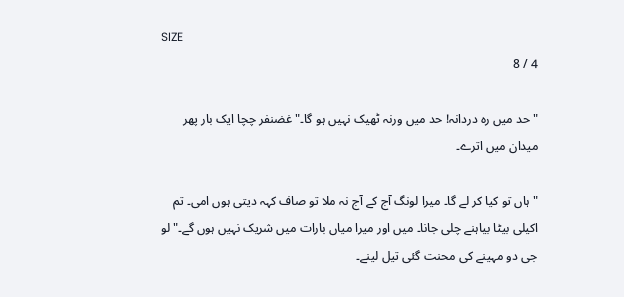SIZE
4 / 8

" حد میں رہ دردانہ! حد میں ورنہ ٹھیک نہیں ہو گا۔" غضنفر چچا ایک بار پھر میدان میں اترے۔

" ہاں تو کیا کر لے گا۔ میرا لونگ آج کے آج نہ ملا تو صاف کہہ دیتی ہوں امی۔ تم اکیلی بیٹا بیاہنے چلی جانا۔ میں اور میرا میاں بارات میں شریک نہیں ہوں گے۔" لو جی دو مہینے کی محنت گئی تیل لینے۔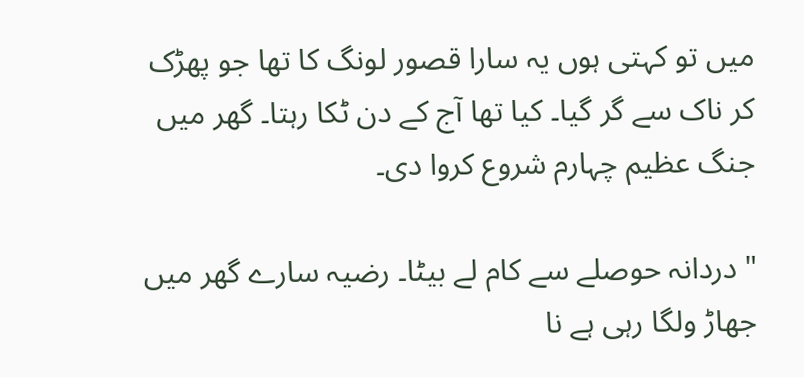میں تو کہتی ہوں یہ سارا قصور لونگ کا تھا جو پھڑک کر ناک سے گر گیا۔ کیا تھا آج کے دن ٹکا رہتا۔ گھر میں جنگ عظیم چہارم شروع کروا دی۔

" دردانہ حوصلے سے کام لے بیٹا۔ رضیہ سارے گھر میں جھاڑ ولگا رہی ہے نا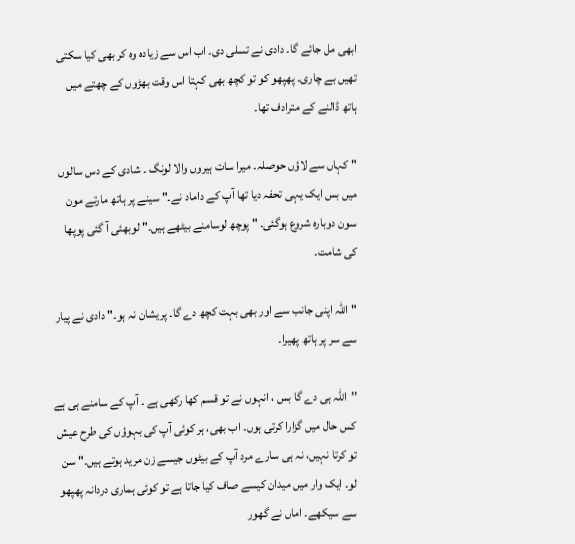ابھی مل جائے گا۔ دادی نے تسلی دی۔ اب اس سے زیادہ وہ کر بھی کیا سکتی تھیں بے چاری۔ پھپھو کو تو کچھ بھی کہتا اس وقت بھڑوں کے چھتے میں ہاتھ ڈالنے کے مترادف تھا۔

" کہاں سے لاؤں حوصلہ۔ میرا سات ہیروں والا لونگ ۔ شادی کے دس سالوں میں بس ایک یہی تحفہ دیا تھا آپ کے داماد نے۔" سینے پر ہاتھ مارتے مون سون دوباره شروع ہوگئی۔ " پوچھ لوسامنے بیٹھے ہیں۔" لوبھئی آ گئی پوپھا کی شامت۔

" اللہ اپنی جانب سے اور بھی بہت کچھ دے گا۔ پریشان نہ ہو۔" دادی نے پیار سے سر پر ہاتھ پھیرا۔

’’اللہ ہی دے گا بس ، انہوں نے تو قسم کھا رکھی ہے ۔ آپ کے سامنے ہی ہے کس حال میں گزارا کرتی ہوں۔ اب بھی، ہر کوئی آپ کی بہوؤں کی طرح عیش تو کرتا نہیں، نہ ہی سارے مرد آپ کے بیٹوں جیسے زن مرید ہوتے ہیں۔" سن لو۔ ایک وار میں میدان کیسے صاف کیا جاتا ہے تو کوئی ہماری دردانہ پھپھو سے سیکھے۔ اماں نے گھور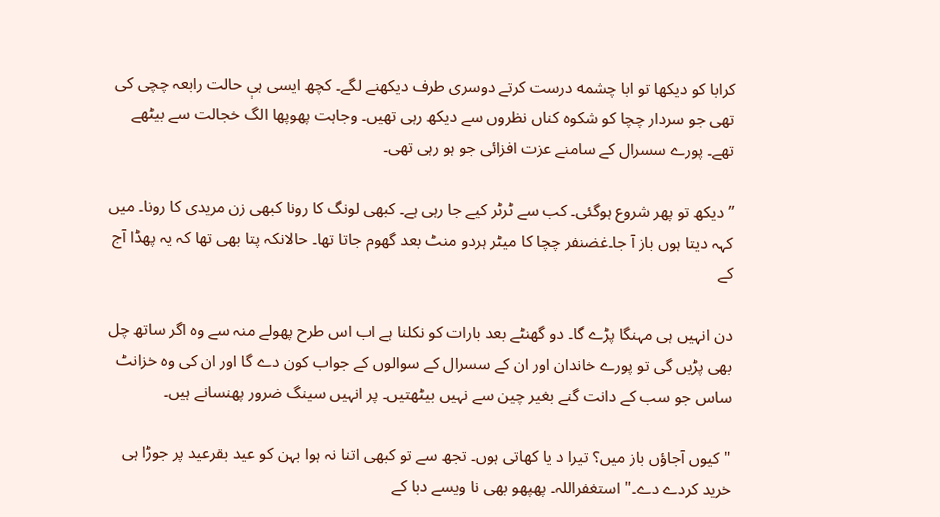کرابا کو دیکھا تو ابا چشمه درست کرتے دوسری طرف دیکھنے لگے۔ کچھ ایسی ہې حالت رابعہ چچی کی تھی جو سردار چچا کو شکوہ کناں نظروں سے دیکھ رہی تھیں۔ وجاہت پھوپھا الگ خجالت سے بیٹھے تھے۔ پورے سسرال کے سامنے عزت افزائی جو ہو رہی تھی۔

’’ دیکھ تو پھر شروع ہوگئی۔ کب سے ٹرٹر کیے جا رہی ہے۔ کبھی لونگ کا رونا کبھی زن مریدی کا رونا۔ میں کہہ دیتا ہوں باز آ جا۔غضنفر چچا کا میٹر ہردو منٹ بعد گھوم جاتا تھا۔ حالانکہ پتا بھی تھا کہ یہ پھڈا آج کے

دن انہیں ہی مہنگا پڑے گا۔ دو گھنٹے بعد بارات کو نکلنا ہے اب اس طرح پھولے منہ سے وہ اگر ساتھ چل بھی پڑیں گی تو پورے خاندان اور ان کے سسرال کے سوالوں کے جواب کون دے گا اور ان کی وہ خزانٹ ساس جو سب کے دانت گنے بغیر چین سے نہیں بیٹھتیں۔ پر انہیں سینگ ضرور پھنسانے ہیں۔

" کیوں آجاؤں باز میں؟ تیرا د یا کھاتی ہوں۔ تجھ سے تو کبھی اتنا نہ ہوا بہن کو عید بقرعید پر جوڑا ہی خرید کردے دے۔" استغفراللہ۔ پھپھو بھی نا ویسے دبا کے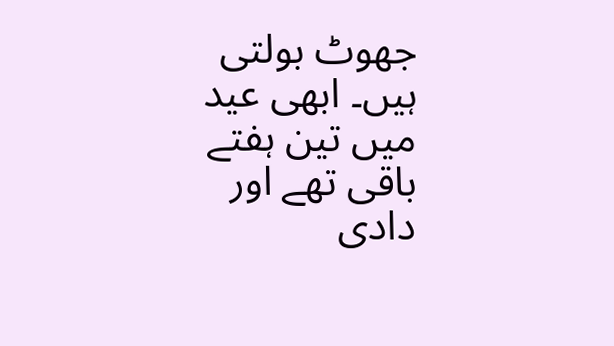جھوٹ بولتی ہیں۔ ابھی عید میں تین ہفتے باقی تھے اور دادی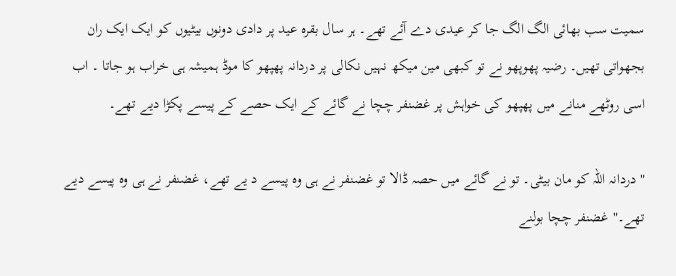سمیت سب بھائی الگ الگ جا کر عیدی دے آئے تھے۔ ہر سال بقرہ عید پر دادی دونوں بیٹیوں کو ایک ایک ران بجھواتی تھیں۔ رضیہ پھوپھو نے تو کبھی مین میکھ نہیں نکالی پر دردانہ پھپھو کا موڈ ہمیشہ ہی خراب ہو جاتا ۔ اب اسی روٹھے منانے میں پھپھو کی خواہش پر غضنفر چچا نے گائے کے ایک حصے کے پیسے پکڑا دیے تھے۔

" دردانہ اللہ کو مان بیٹی۔ تو نے گائے میں حصہ ڈالا تو غضنفر نے ہی وہ پیسے د یے تھے، غضنفر نے ہی وہ پیسے دیے تھے۔" غضنفر چچا بولنے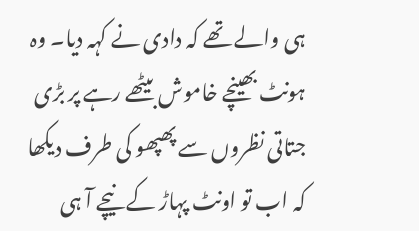ہی والے تھے کہ دادی نے کہہ دیا۔ وہ ہونٹ بھینچے خاموش بیٹھے رہے پر بڑی جتاتی نظروں سے پھپھو کی طرف دیکھا کہ اب تو اونٹ پہاڑ کے نیچے آ ہی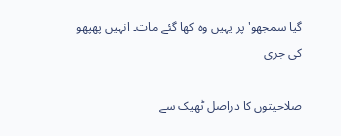گیا سمجھو' پر یہیں وہ کھا گئے مات۔ انہیں پھپھو کی جری

صلاحیتوں کا دراصل ٹھیک سے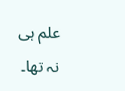علم ہی نہ تھا۔